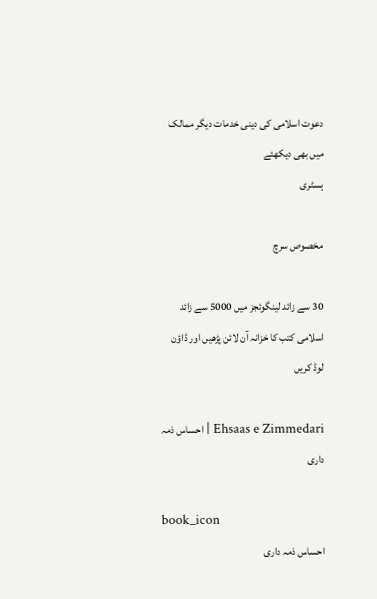دعوت اسلامی کی دینی خدمات دیگر ممالک میں بھی دیکھئے
ہسٹری

مخصوص سرچ

30 سے زائد لینگوئجز میں 5000 سے زائد اسلامی کتب کا خزانہ آن لائن پڑھیں اور ڈاؤن لوڈ کریں

Ehsaas e Zimmedari | احساس ذمہ داری

book_icon
احساس ذمہ داری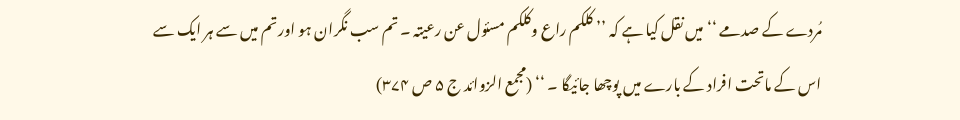مُردے کے صدمے ‘‘میں نقل کیا ہے کہ ’’ کلکم راع وکلکم مسئول عن رعیتہ ۔ تم سب نگران ہو اور تم میں سے ہر ایک سے اس کے ماتحت افراد کے بارے میں پوچھا جائیگا ۔ ‘‘ (مجمع الزوائد ج ۵ ص ۳۷۴)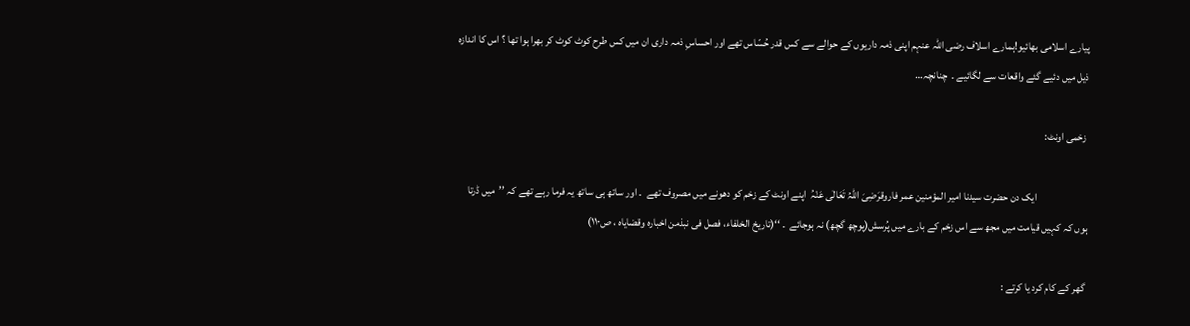پیارے اسلامی بھائیو!ہمارے اسلاف رضی اللہ عنہم اپنی ذمہ داریوں کے حوالے سے کس قدر حُسّاس تھے اور احساسِ ذمہ داری ان میں کس طرح کوٹ کوٹ کر بھرا ہوا تھا ؟ اس کا اندازہ ذیل میں دئیے گئے واقعات سے لگائیے ۔  چنانچہ…

 زخمی اونٹ:

                        ایک دن حضرت سیدنا امیر المؤمنین عمر فاروقرَضِیَ اللہُ تَعَالٰی عَنْہُ  اپنے اونٹ کے زخم کو دھونے میں مصروف تھے  ۔ اور ساتھ ہی ساتھ یہ فرما رہے تھے کہ ’’میں ڈرتا ہوں کہ کہیں قیامت میں مجھ سے اس زخم کے بارے میں پُرسش(پوچھ گچھ) نہ ہوجائے  ۔ ‘‘(تاریخ الخلفاء، فصل فی نبذمن اخبارہ وقضایاہ ، ص۱۱۰)

 گھر کے کام کرد یا کرتے :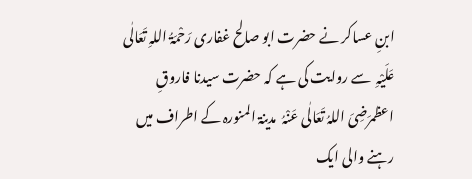ابنِ عساکر نے حضرت ابو صالح غفاری رَحْمَۃُ اللہِ تَعَالٰی عَلَیْہِ  سے روایت کی ہے کہ حضرت سیدنا فاروقِ اعظمرَضِیَ اللہُ تَعَالٰی عَنْہُ  مدینۃ المنورہ کے اطراف میں رہنے والی ایک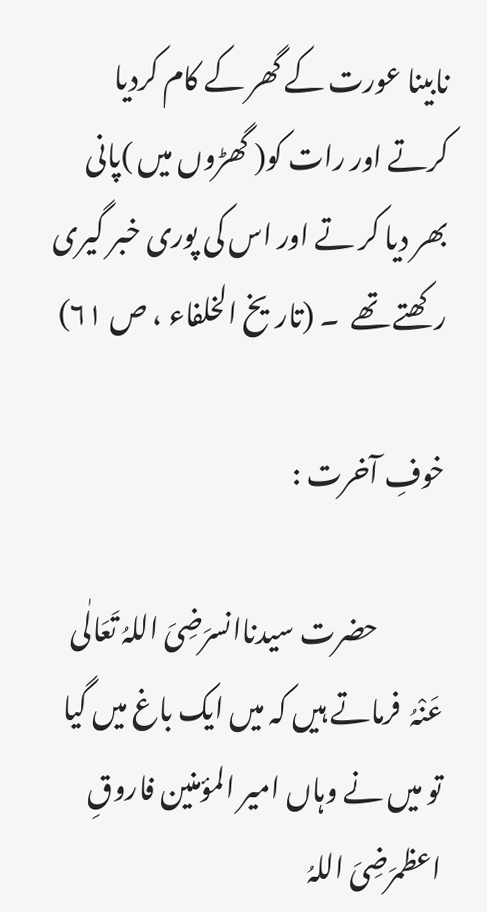نابینا عورت کے گھر کے کام کردیا کرتے اور رات کو( گھڑوں میں )پانی بھر دیا کر تے اور اس کی پوری خبر گیری رکھتے تھے  ۔ (تاریخ الخلفاء ، ص ۶۱)

خوفِ آخرت :

            حضرت سیدناانسرَضِیَ اللہُ تَعَالٰی عَنْہُ  فرماتے ہیں کہ میں ایک باغ میں گیا تو میں نے وہاں امیر المؤمنین فاروقِ اعظمرَضِیَ اللہُ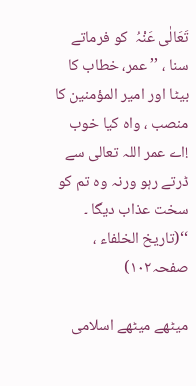تَعَالٰی عَنْہُ  کو فرماتے سنا ، ’’ عمر، خطاب کا بیٹا اور امیر المؤمنین کا منصب ، واہ کیا خوب !اے عمر اللہ تعالی سے ڈرتے رہو ورنہ وہ تم کو سخت عذاب دیگا ۔ ‘‘(تاریخ الخلفاء ، صفحہ۱۰۲)

میٹھے میٹھے اسلامی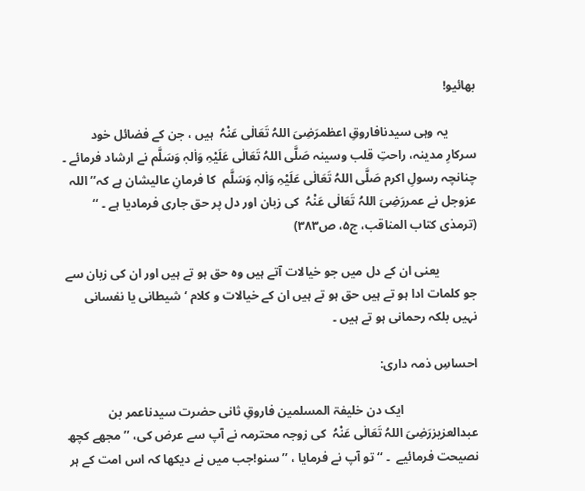بھائیو!

         یہ وہی سیدنافاروقِ اعظمرَضِیَ اللہُ تَعَالٰی عَنْہُ  ہیں ، جن کے فضائل خود سرکارِ مدینہ، راحتِ قلب وسینہ صَلَّی اللہُ تَعَالٰی عَلَیْہِ وَاٰلہٖ وَسَلَّم نے ارشاد فرمائے ۔  چنانچہ رسولِ اکرم صَلَّی اللہُ تَعَالٰی عَلَیْہِ وَاٰلہٖ وَسَلَّم  کا فرمانِ عالیشان ہے کہ’’ اللہ عزوجل نے عمررَضِیَ اللہُ تَعَالٰی عَنْہُ  کی زبان اور دل پر حق جاری فرمادیا ہے ۔ ‘‘  (ترمذی کتاب المناقب، ج۵، ص۳۸۳)

            یعنی ان کے دل میں جو خیالات آتے ہیں وہ حق ہو تے ہیں اور ان کی زبان سے جو کلمات ادا ہو تے ہیں حق ہو تے ہیں ان کے خیالات و کلام ‘شیطانی یا نفسانی نہیں بلکہ رحمانی ہو تے ہیں ۔

احساسِ ذمہ داری:

                        ایک دن خلیفۃ المسلمین فاروقِ ثانی حضرت سیدناعمر بن عبدالعزیزرَضِیَ اللہُ تَعَالٰی عَنْہُ  کی زوجہ محترمہ نے آپ سے عرض کی، ’’ مجھے کچھ نصیحت فرمائیے  ۔ ‘‘ تو آپ نے فرمایا ، ’’سنو!جب میں نے دیکھا کہ اس امت کے ہر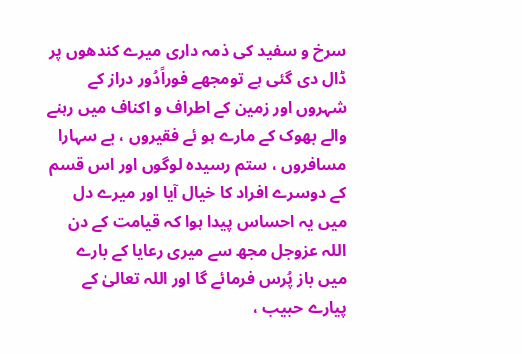سرخ و سفید کی ذمہ داری میرے کندھوں پر ڈال دی گئی ہے تومجھے فوراًدُور دراز کے شہروں اور زمین کے اطراف و اکناف میں رہنے والے بھوک کے مارے ہو ئے فقیروں ، بے سہارا مسافروں ، ستم رسیدہ لوگوں اور اس قسم کے دوسرے افراد کا خیال آیا اور میرے دل میں یہ احساس پیدا ہوا کہ قیامت کے دن اللہ عزوجل مجھ سے میری رعایا کے بارے میں باز پُرس فرمائے گا اور اللہ تعالیٰ کے پیارے حبیب ،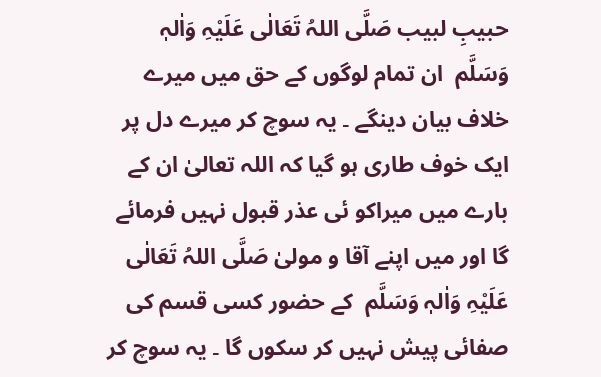حبیبِ لبیب صَلَّی اللہُ تَعَالٰی عَلَیْہِ وَاٰلہٖ وَسَلَّم  ان تمام لوگوں کے حق میں میرے خلاف بیان دینگے ۔ یہ سوچ کر میرے دل پر ایک خوف طاری ہو گیا کہ اللہ تعالیٰ ان کے بارے میں میراکو ئی عذر قبول نہیں فرمائے گا اور میں اپنے آقا و مولیٰ صَلَّی اللہُ تَعَالٰی عَلَیْہِ وَاٰلہٖ وَسَلَّم  کے حضور کسی قسم کی صفائی پیش نہیں کر سکوں گا ۔ یہ سوچ کر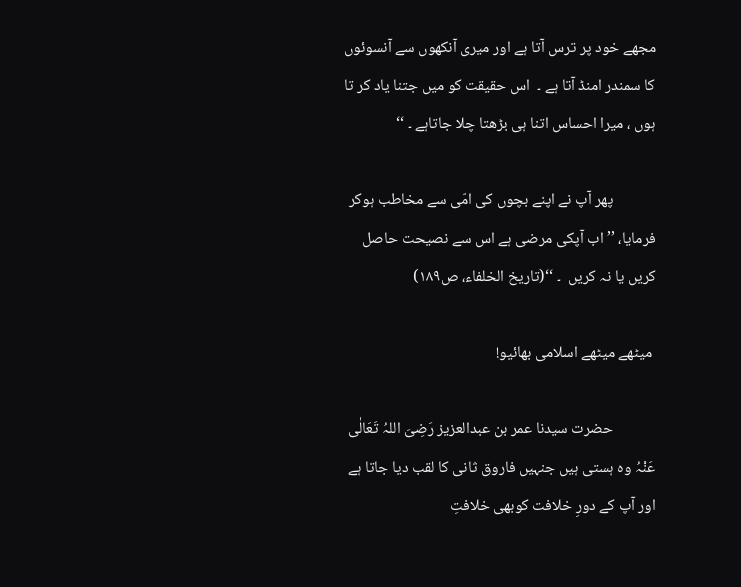مجھے خود پر ترس آتا ہے اور میری آنکھوں سے آنسوئوں کا سمندر امنڈ آتا ہے ۔  اس حقیقت کو میں جتنا یاد کر تا ہوں ، میرا احساس اتنا ہی بڑھتا چلا جاتاہے ۔ ‘‘

            پھر آپ نے اپنے بچوں کی امّی سے مخاطب ہوکر فرمایا، ’’ اب آپکی مرضی ہے اس سے نصیحت حاصل کریں یا نہ کریں  ۔ ‘‘(تاریخ الخلفاء، ص۱۸۹)

 میٹھے میٹھے اسلامی بھائیو!

            حضرت سیدنا عمر بن عبدالعزیز رَضِیَ اللہُ تَعَالٰی عَنْہُ وہ ہستی ہیں جنہیں فاروق ثانی کا لقب دیا جاتا ہے اور آپ کے دورِ خلافت کوبھی خلافتِ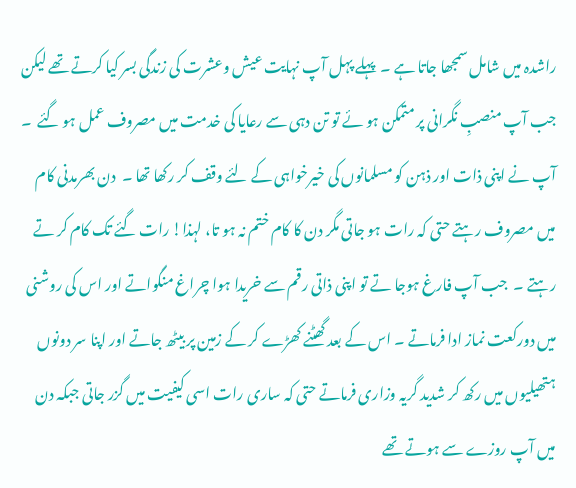راشدہ میں شامل سمجھا جاتا ہے ۔  پہلے پہل آپ نہایت عیش وعشرت کی زندگی بسر کیا کرتے تھے لیکن جب آپ منصبِ نگرانی پر متمکن ہو ئے تو تن دہی سے رعایا کی خدمت میں مصروف عمل ہو گئے  ۔ آپ نے اپنی ذات اور ذہن کو مسلمانوں کی خیرخواہی کے لئے وقف کر رکھا تھا ۔  دن بھرمدنی کام میں مصروف رہتے حتی کہ رات ہو جاتی مگر دن کا کام ختم نہ ہو تا، لہذا! رات گئے تک کام کر تے رہتے ۔  جب آپ فارغ ہوجا تے تو اپنی ذاتی رقم سے خریدا ہوا چراغ منگواتے اور اس کی روشنی میں دورکعت نماز ادا فرماتے ۔ اس کے بعد گھٹنے کھڑے کر کے زمین پر بیٹھ جاتے اور اپنا سر دونوں ہتھیلیوں میں رکھ کر شدید گریہ وزاری فرماتے حتی کہ ساری رات اسی کیفیت میں گزر جاتی جبکہ دن میں آپ روزے سے ہوتے تھے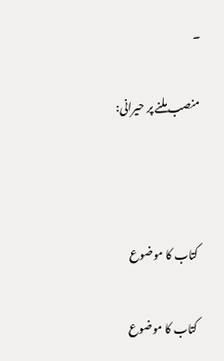۔

منصب ملنے پر حیرانی:



کتاب کا موضوع

کتاب کا موضوع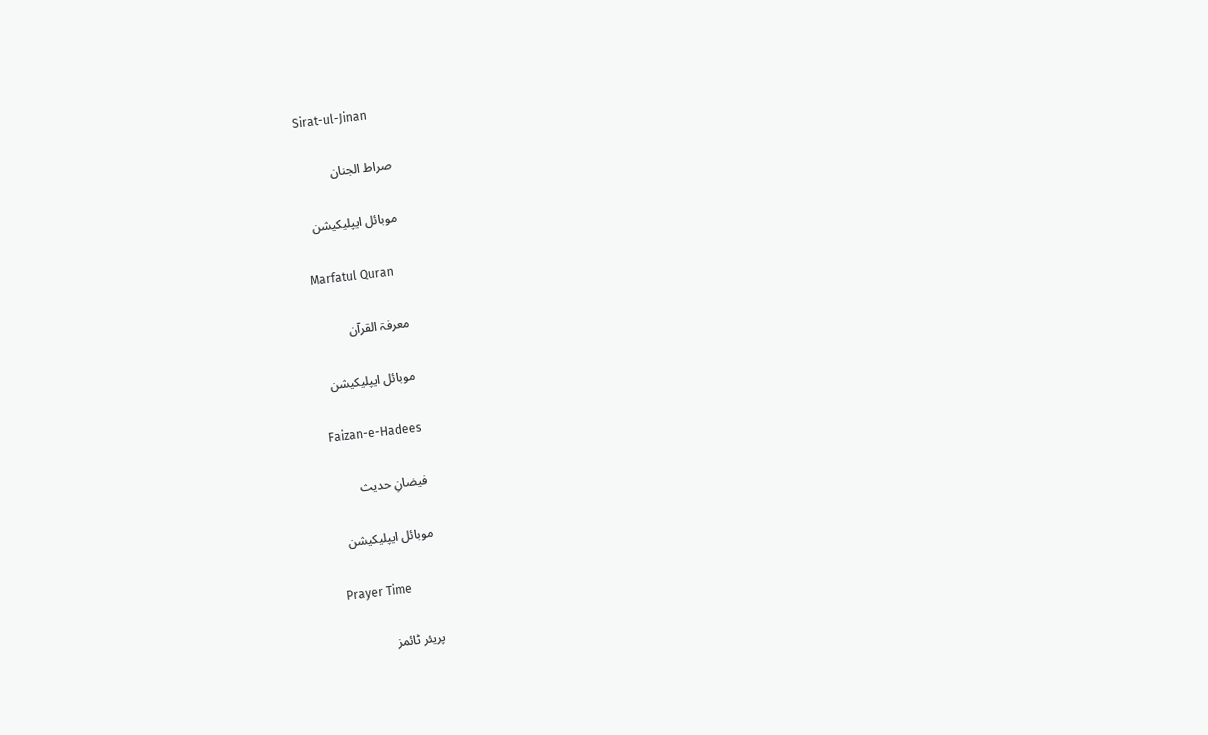Sirat-ul-Jinan

صراط الجنان

موبائل ایپلیکیشن

Marfatul Quran

معرفۃ القرآن

موبائل ایپلیکیشن

Faizan-e-Hadees

فیضانِ حدیث

موبائل ایپلیکیشن

Prayer Time

پریئر ٹائمز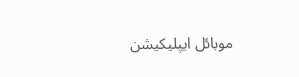موبائل ایپلیکیشن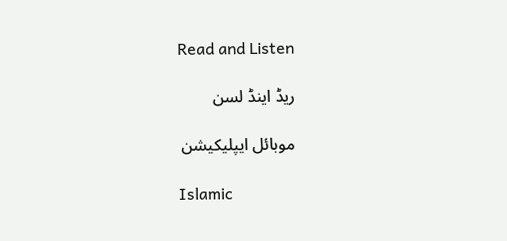Read and Listen

ریڈ اینڈ لسن

موبائل ایپلیکیشن

Islamic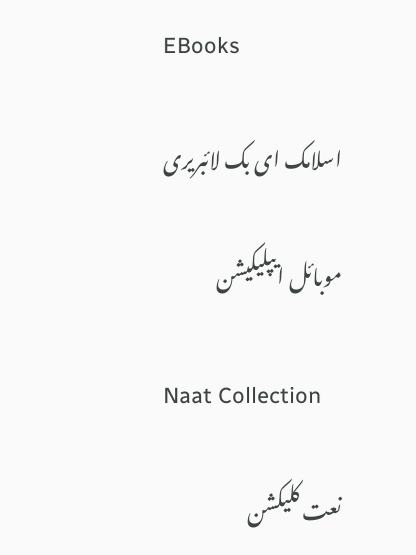EBooks

اسلامک ای بک لائبریری

موبائل ایپلیکیشن

Naat Collection

نعت کلیکشن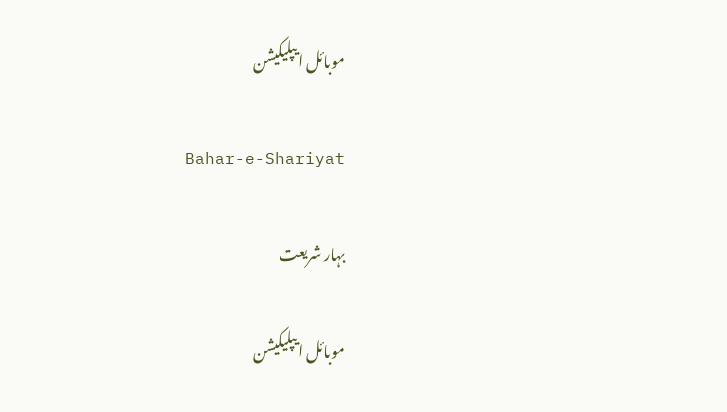موبائل ایپلیکیشن

Bahar-e-Shariyat

بہار شریعت

موبائل ایپلیکیشن